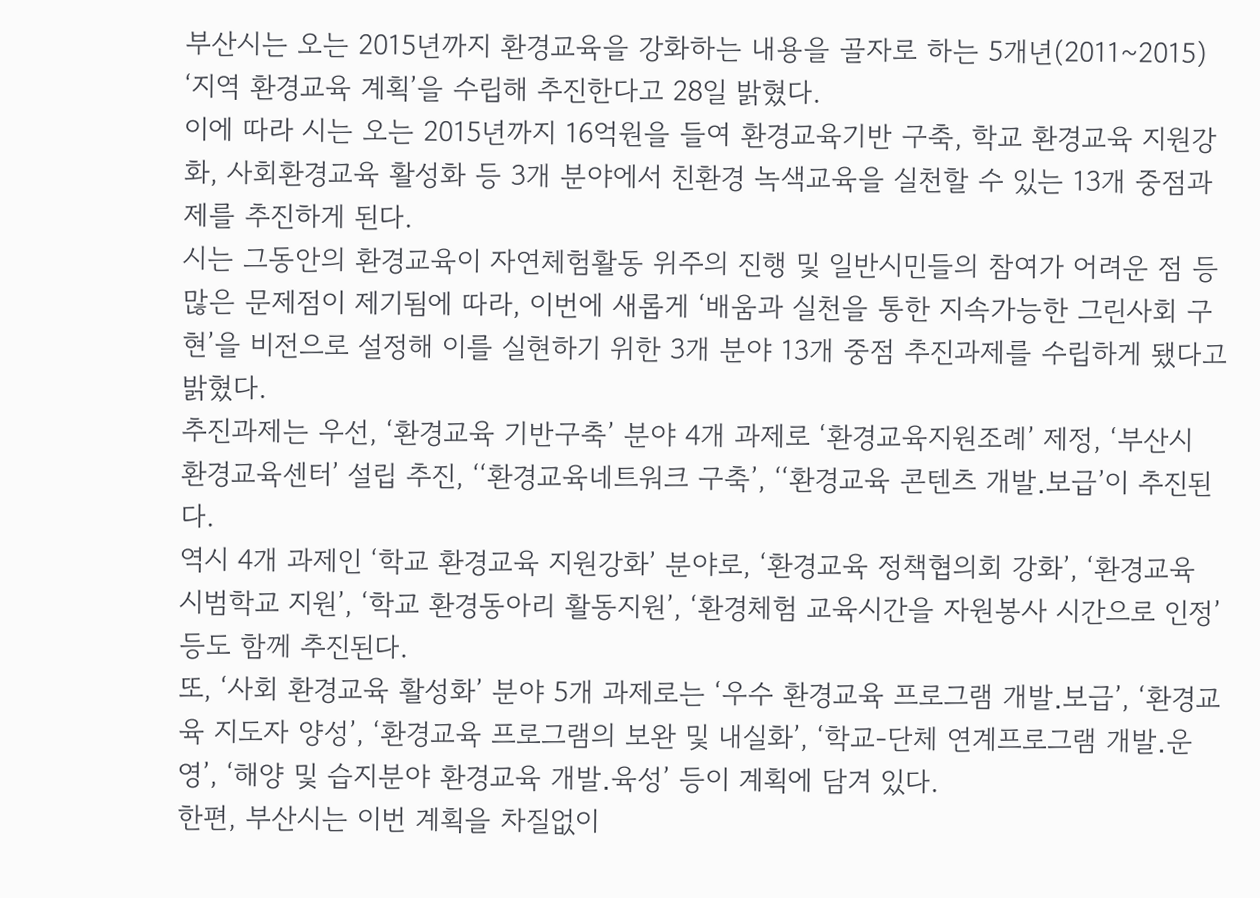부산시는 오는 2015년까지 환경교육을 강화하는 내용을 골자로 하는 5개년(2011~2015) ‘지역 환경교육 계획’을 수립해 추진한다고 28일 밝혔다.
이에 따라 시는 오는 2015년까지 16억원을 들여 환경교육기반 구축, 학교 환경교육 지원강화, 사회환경교육 활성화 등 3개 분야에서 친환경 녹색교육을 실천할 수 있는 13개 중점과제를 추진하게 된다.
시는 그동안의 환경교육이 자연체험활동 위주의 진행 및 일반시민들의 참여가 어려운 점 등 많은 문제점이 제기됨에 따라, 이번에 새롭게 ‘배움과 실천을 통한 지속가능한 그린사회 구현’을 비전으로 설정해 이를 실현하기 위한 3개 분야 13개 중점 추진과제를 수립하게 됐다고 밝혔다.
추진과제는 우선, ‘환경교육 기반구축’ 분야 4개 과제로 ‘환경교육지원조례’ 제정, ‘부산시 환경교육센터’ 설립 추진, ‘‘환경교육네트워크 구축’, ‘‘환경교육 콘텐츠 개발․보급’이 추진된다.
역시 4개 과제인 ‘학교 환경교육 지원강화’ 분야로, ‘환경교육 정책협의회 강화’, ‘환경교육 시범학교 지원’, ‘학교 환경동아리 활동지원’, ‘환경체험 교육시간을 자원봉사 시간으로 인정’ 등도 함께 추진된다.
또, ‘사회 환경교육 활성화’ 분야 5개 과제로는 ‘우수 환경교육 프로그램 개발․보급’, ‘환경교육 지도자 양성’, ‘환경교육 프로그램의 보완 및 내실화’, ‘학교-단체 연계프로그램 개발․운영’, ‘해양 및 습지분야 환경교육 개발․육성’ 등이 계획에 담겨 있다.
한편, 부산시는 이번 계획을 차질없이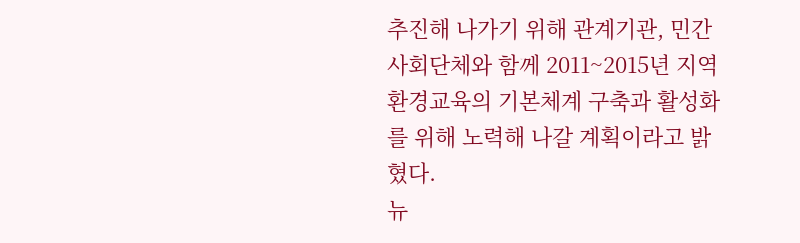추진해 나가기 위해 관계기관, 민간사회단체와 함께 2011~2015년 지역 환경교육의 기본체계 구축과 활성화를 위해 노력해 나갈 계획이라고 밝혔다.
뉴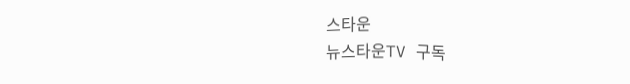스타운
뉴스타운TV 구독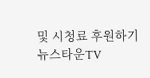및 시청료 후원하기
뉴스타운TV